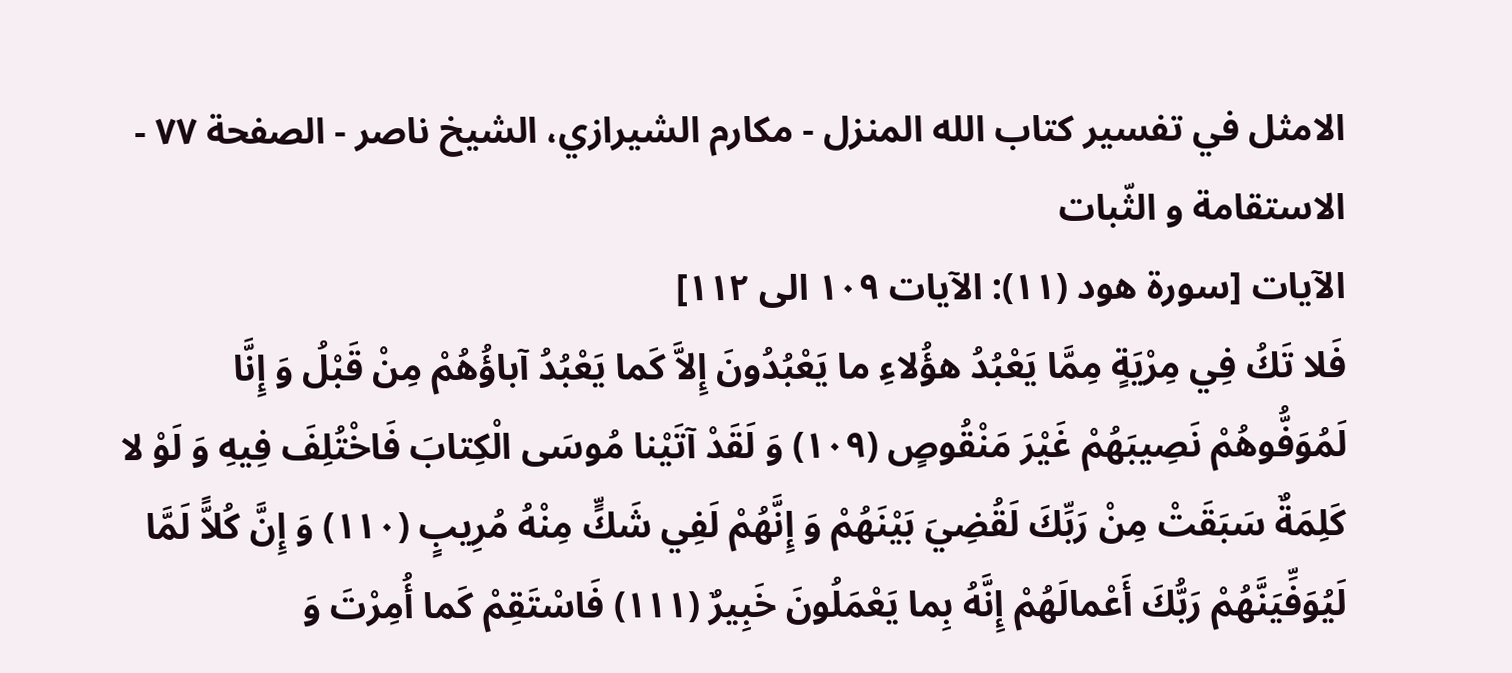الامثل في تفسير كتاب الله المنزل - مكارم الشيرازي، الشيخ ناصر - الصفحة ٧٧ - الاستقامة و الثّبات
الآيات [سورة هود (١١): الآيات ١٠٩ الى ١١٢]
فَلا تَكُ فِي مِرْيَةٍ مِمَّا يَعْبُدُ هؤُلاءِ ما يَعْبُدُونَ إِلاَّ كَما يَعْبُدُ آباؤُهُمْ مِنْ قَبْلُ وَ إِنَّا لَمُوَفُّوهُمْ نَصِيبَهُمْ غَيْرَ مَنْقُوصٍ (١٠٩) وَ لَقَدْ آتَيْنا مُوسَى الْكِتابَ فَاخْتُلِفَ فِيهِ وَ لَوْ لا كَلِمَةٌ سَبَقَتْ مِنْ رَبِّكَ لَقُضِيَ بَيْنَهُمْ وَ إِنَّهُمْ لَفِي شَكٍّ مِنْهُ مُرِيبٍ (١١٠) وَ إِنَّ كُلاًّ لَمَّا لَيُوَفِّيَنَّهُمْ رَبُّكَ أَعْمالَهُمْ إِنَّهُ بِما يَعْمَلُونَ خَبِيرٌ (١١١) فَاسْتَقِمْ كَما أُمِرْتَ وَ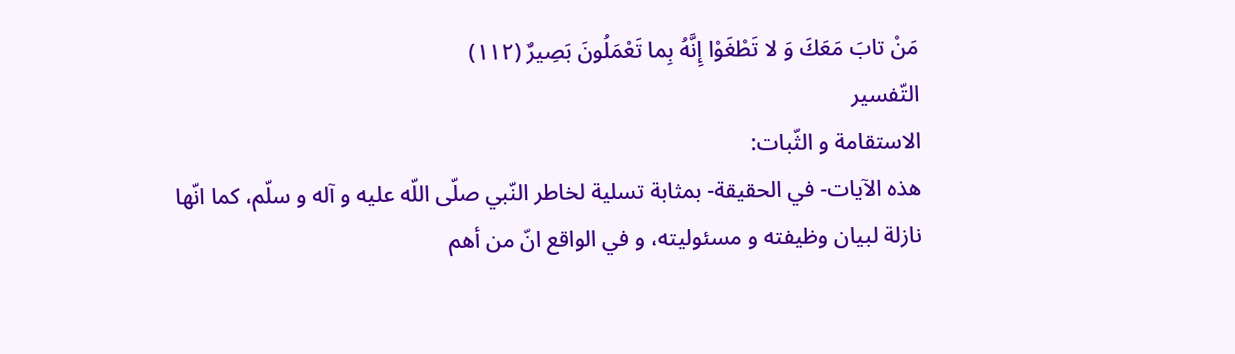مَنْ تابَ مَعَكَ وَ لا تَطْغَوْا إِنَّهُ بِما تَعْمَلُونَ بَصِيرٌ (١١٢)
التّفسير
الاستقامة و الثّبات:
هذه الآيات- في الحقيقة- بمثابة تسلية لخاطر النّبي صلّى اللّه عليه و آله و سلّم، كما انّها نازلة لبيان وظيفته و مسئوليته، و في الواقع انّ من أهم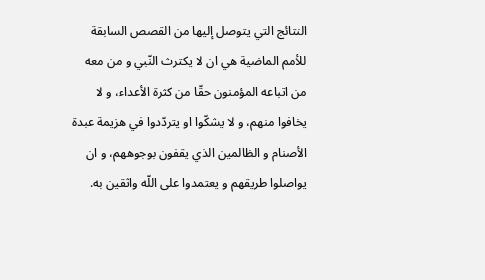النتائج التي يتوصل إليها من القصص السابقة للأمم الماضية هي ان لا يكترث النّبي و من معه من اتباعه المؤمنون حقّا من كثرة الأعداء، و لا يخافوا منهم، و لا يشكّوا او يتردّدوا في هزيمة عبدة الأصنام و الظالمين الذي يقفون بوجوههم، و ان يواصلوا طريقهم و يعتمدوا على اللّه واثقين به.